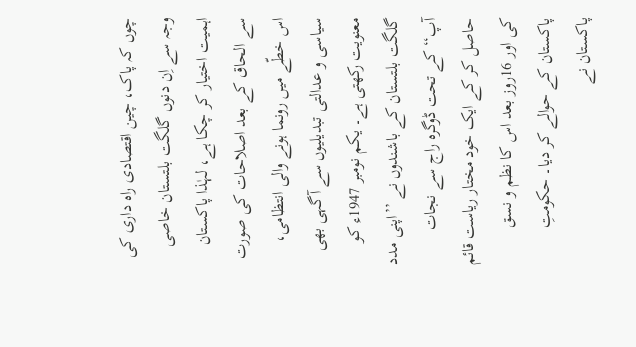چوں کہ پاک، چین اقتصادی راہ داری کی وجہ سے اِن دنوں گلگت بلتستان خاصی اہمیت اختیار کر چکا ہے، لہٰذا پاکستان سے الحاق کے بعد اصلاحات کی صورت اس خطّے میں رونما ہونے والی انتظامی، سیاسی و عدالتی تبدیلیوں سے آگہی بھی معنویت رکھتی ہے۔ یکم نومبر 1947ء کو گلگت بلتستان کے باشندوں نے ’’اپنی مدد آپ‘‘ کے تحت ڈوگرہ راج سے نجات حاصل کر کے ایک خود مختار ریاست قائم کی اور 16روز بعد اس کا نظم و نسق پاکستان کے حوالے کر دیا۔ حکومتِ پاکستان نے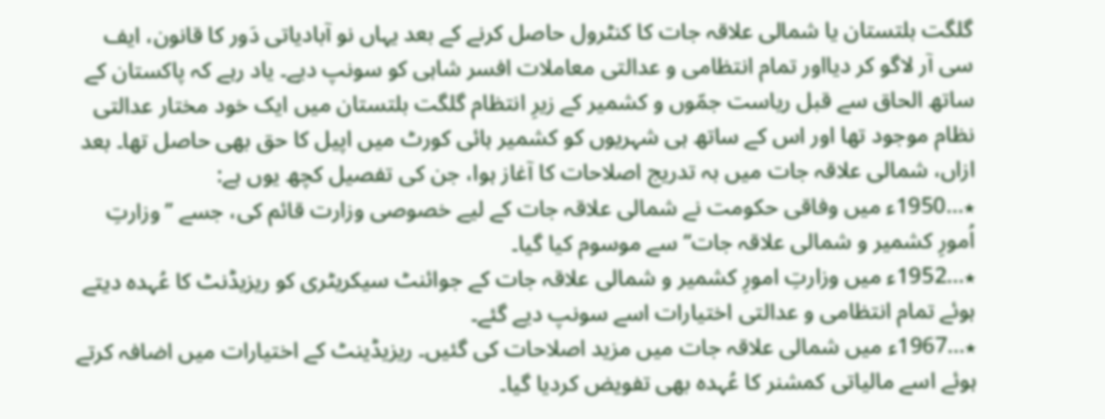گلگت بلتستان یا شمالی علاقہ جات کا کنٹرول حاصل کرنے کے بعد یہاں نو آبادیاتی دَور کا قانون، ایف سی آر لاگو کر دیااور تمام انتظامی و عدالتی معاملات افسر شاہی کو سونپ دیے۔ یاد رہے کہ پاکستان کے ساتھ الحاق سے قبل ریاست جمّوں و کشمیر کے زیرِ انتظام گلگت بلتستان میں ایک خود مختار عدالتی نظام موجود تھا اور اس کے ساتھ ہی شہریوں کو کشمیر ہائی کورٹ میں اپیل کا حق بھی حاصل تھا۔ بعد ازاں، شمالی علاقہ جات میں بہ تدریج اصلاحات کا آغاز ہوا، جن کی تفصیل کچھ یوں ہے:
٭…1950ء میں وفاقی حکومت نے شمالی علاقہ جات کے لیے خصوصی وزارت قائم کی، جسے ’’وزارتِ اُمورِ کشمیر و شمالی علاقہ جات‘‘ سے موسوم کیا گیا۔
٭…1952ء میں وزارتِ امورِ کشمیر و شمالی علاقہ جات کے جوائنٹ سیکریٹری کو ریزیڈنٹ کا عُہدہ دیتے ہوئے تمام انتظامی و عدالتی اختیارات اسے سونپ دیے گئے۔
٭…1967ء میں شمالی علاقہ جات میں مزید اصلاحات کی گئیں۔ ریزیڈینٹ کے اختیارات میں اضافہ کرتے ہوئے اسے مالیاتی کمشنر کا عُہدہ بھی تفویض کردیا گیا۔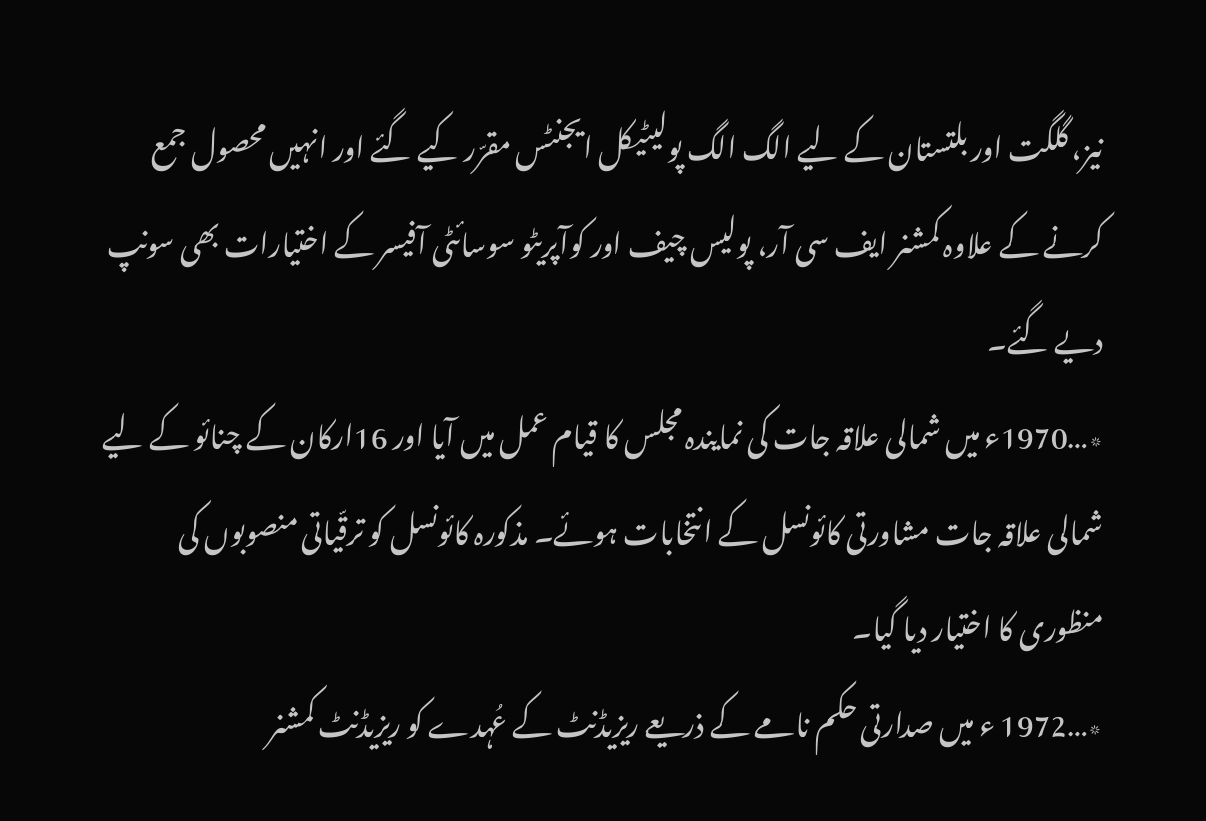نیز، گلگت اور بلتستان کے لیے الگ الگ پولیٹیکل ایجنٹس مقرّر کیے گئے اور انہیں محصول جمع کرنے کے علاوہ کمشنر ایف سی آر، پولیس چیف اور کوآپریٹو سوسائٹی آفیسر کے اختیارات بھی سونپ دیے گئے۔
٭…1970ء میں شمالی علاقہ جات کی نمایندہ مجلس کا قیام عمل میں آیا اور 16ارکان کے چنائو کے لیے شمالی علاقہ جات مشاورتی کائونسل کے انتخابات ہوئے۔ مذکورہ کائونسل کو ترقّیاتی منصوبوں کی منظوری کا اختیار دیا گیا۔
٭…1972 ء میں صدارتی حکم نامے کے ذریعے ریزیڈنٹ کے عُہدے کو ریزیڈنٹ کمشنر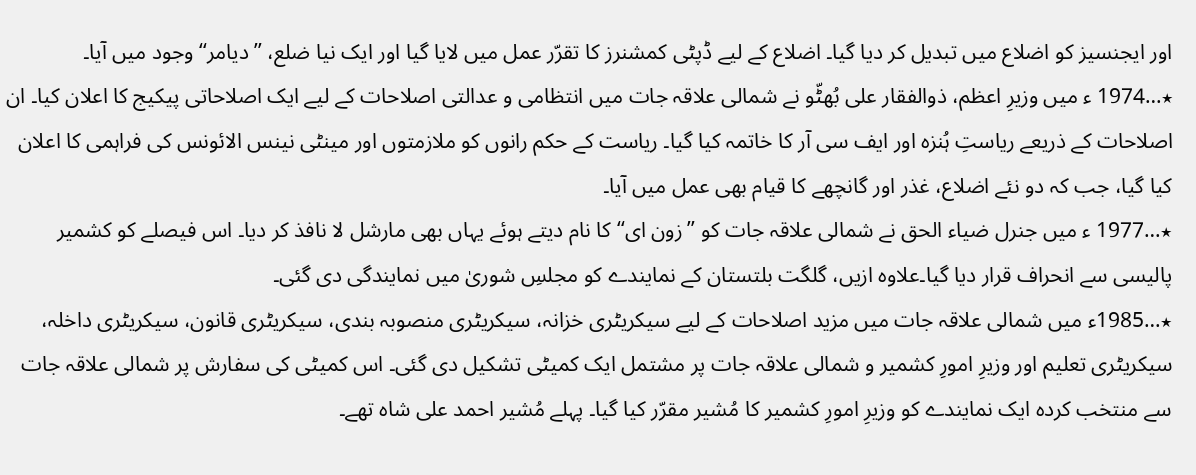اور ایجنسیز کو اضلاع میں تبدیل کر دیا گیا۔ اضلاع کے لیے ڈپٹی کمشنرز کا تقرّر عمل میں لایا گیا اور ایک نیا ضلع، ’’دیامر‘‘ وجود میں آیا۔
٭…1974 ء میں وزیرِ اعظم، ذوالفقار علی بُھٹّو نے شمالی علاقہ جات میں انتظامی و عدالتی اصلاحات کے لیے ایک اصلاحاتی پیکیج کا اعلان کیا۔ ان اصلاحات کے ذریعے ریاستِ ہُنزہ اور ایف سی آر کا خاتمہ کیا گیا۔ ریاست کے حکم رانوں کو ملازمتوں اور مینٹی نینس الائونس کی فراہمی کا اعلان کیا گیا، جب کہ دو نئے اضلاع، غذر اور گانچھے کا قیام بھی عمل میں آیا۔
٭…1977 ء میں جنرل ضیاء الحق نے شمالی علاقہ جات کو ’’زون ای‘‘ کا نام دیتے ہوئے یہاں بھی مارشل لا نافذ کر دیا۔ اس فیصلے کو کشمیر پالیسی سے انحراف قرار دیا گیا۔علاوہ ازیں، گلگت بلتستان کے نمایندے کو مجلسِ شوریٰ میں نمایندگی دی گئی۔
٭…1985ء میں شمالی علاقہ جات میں مزید اصلاحات کے لیے سیکریٹری خزانہ، سیکریٹری منصوبہ بندی، سیکریٹری قانون، سیکریٹری داخلہ، سیکریٹری تعلیم اور وزیرِ امورِ کشمیر و شمالی علاقہ جات پر مشتمل ایک کمیٹی تشکیل دی گئی۔ اس کمیٹی کی سفارش پر شمالی علاقہ جات سے منتخب کردہ ایک نمایندے کو وزیرِ امورِ کشمیر کا مُشیر مقرّر کیا گیا۔ پہلے مُشیر احمد علی شاہ تھے۔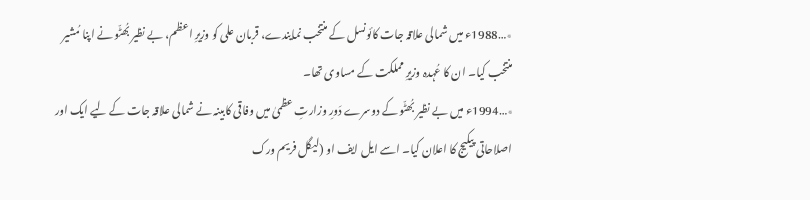٭…1988ء میں شمالی علاقہ جات کائونسل کے منتخب نمایندے، قربان علی کو وزیرِ اعظم، بے نظیر بُھٹّو نے اپنا مُشیر منتخب کیا۔ ان کا عُہدہ وزیرِ مملکت کے مساوی تھا۔
٭…1994ء میں بے نظیر بُھٹّو کے دوسرے دَورِ وزارتِ عظمیٰ میں وفاقی کابینہ نے شمالی علاقہ جات کے لیے ایک اور اصلاحاتی پیکیج کا اعلان کیا۔ اسے ایل ایف او (لیگل فریم ورک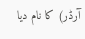آرڈر) کا نام دیا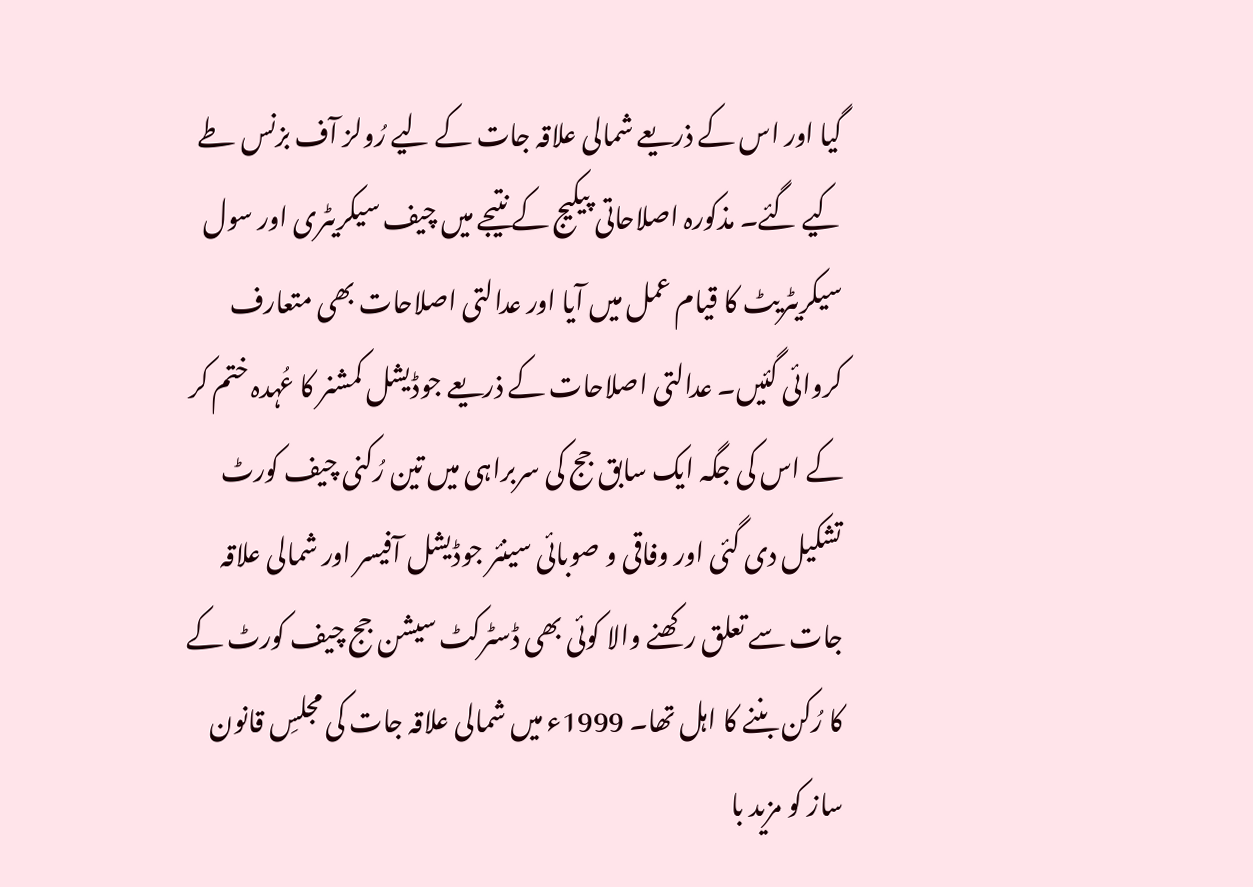گیا اور اس کے ذریعے شمالی علاقہ جات کے لیے رُولز آف بزنس طے کیے گئے۔ مذکورہ اصلاحاتی پیکیج کے نتیجے میں چیف سیکریٹری اور سول سیکریٹریٹ کا قیام عمل میں آیا اور عدالتی اصلاحات بھی متعارف کروائی گئیں۔ عدالتی اصلاحات کے ذریعے جوڈیشل کمشنر کا عُہدہ ختم کر کے اس کی جگہ ایک سابق جج کی سربراہی میں تین رُکنی چیف کورٹ تشکیل دی گئی اور وفاقی و صوبائی سینئر جوڈیشل آفیسر اور شمالی علاقہ جات سے تعلق رکھنے والا کوئی بھی ڈسٹرکٹ سیشن جج چیف کورٹ کے کا رُکن بننے کا اہل تھا۔ 1999ء میں شمالی علاقہ جات کی مجلسِ قانون ساز کو مزید با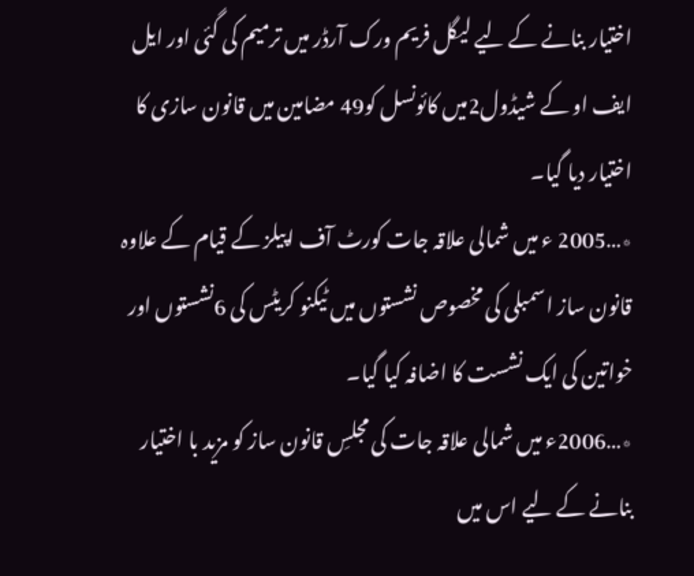اختیار بنانے کے لیے لیگل فریم ورک آرڈر میں ترمیم کی گئی اور ایل ایف او کے شیڈول2میں کائونسل کو49 مضامین میں قانون سازی کا اختیار دیا گیا۔
٭…2005 ء میں شمالی علاقہ جات کورٹ آف اپیلز کے قیام کے علاوہ قانون ساز اسمبلی کی مخصوص نشستوں میں ٹیکنو کریٹس کی 6نشستوں اور خواتین کی ایک نشست کا اضافہ کیا گیا۔
٭…2006ء میں شمالی علاقہ جات کی مجلسِ قانون ساز کو مزید با اختیار بنانے کے لیے اس میں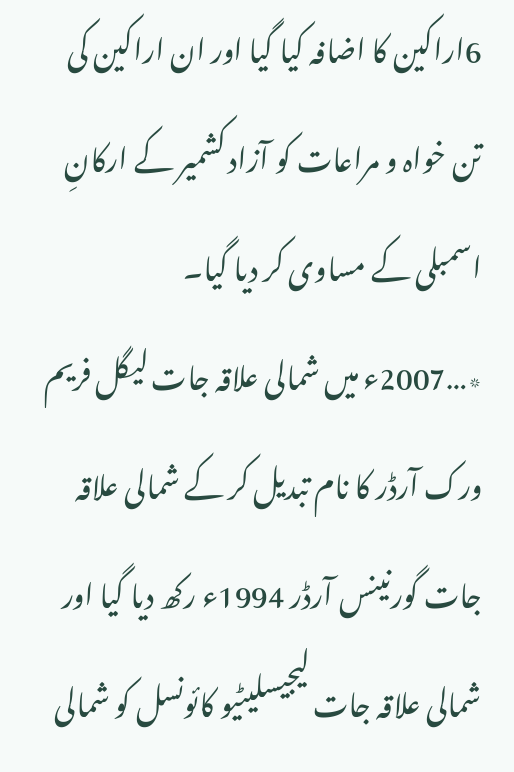6اراکین کا اضافہ کیا گیا اور ان اراکین کی تن خواہ و مراعات کو آزاد کشمیر کے ارکانِ اسمبلی کے مساوی کر دیا گیا۔
٭…2007ء میں شمالی علاقہ جات لیگل فریم ورک آرڈر کا نام تبدیل کر کے شمالی علاقہ جات گورنینس آرڈر 1994ء رکھ دیا گیا اور شمالی علاقہ جات لیجیسلیٹیو کائونسل کو شمالی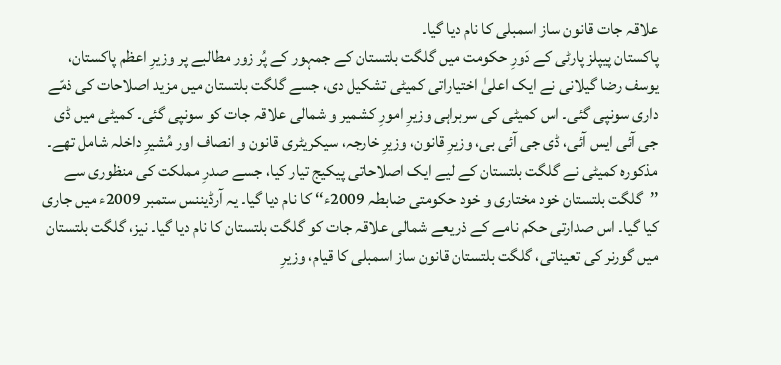علاقہ جات قانون ساز اسمبلی کا نام دیا گیا۔
پاکستان پیپلز پارٹی کے دَورِ حکومت میں گلگت بلتستان کے جمہور کے پُر زور مطالبے پر وزیرِ اعظم پاکستان، یوسف رضا گیلانی نے ایک اعلیٰ اختیاراتی کمیٹی تشکیل دی، جسے گلگت بلتستان میں مزید اصلاحات کی ذمّے داری سونپی گئی۔ اس کمیٹی کی سربراہی وزیرِ امورِ کشمیر و شمالی علاقہ جات کو سونپی گئی۔ کمیٹی میں ڈی جی آئی ایس آئی، ڈی جی آئی بی، وزیرِ قانون، وزیرِ خارجہ، سیکریٹری قانون و انصاف اور مُشیرِ داخلہ شامل تھے۔ مذکورہ کمیٹی نے گلگت بلتستان کے لیے ایک اصلاحاتی پیکیج تیار کیا، جسے صدرِ مملکت کی منظوری سے ’’گلگت بلتستان خود مختاری و خود حکومتی ضابطہ 2009ء‘‘ کا نام دیا گیا۔ یہ آرڈیننس ستمبر 2009ء میں جاری کیا گیا۔ اس صدارتی حکم نامے کے ذریعے شمالی علاقہ جات کو گلگت بلتستان کا نام دیا گیا۔ نیز، گلگت بلتستان میں گورنر کی تعیناتی، گلگت بلتستان قانون ساز اسمبلی کا قیام، وزیرِ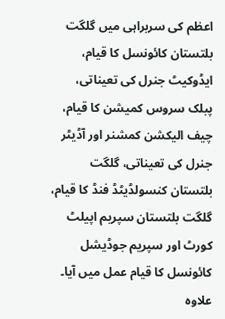اعظم کی سربراہی میں گلگت بلتستان کائونسل کا قیام، ایڈوکیٹ جنرل کی تعیناتی، پبلک سروس کمیشن کا قیام، چیف الیکشن کمشنر اور آڈیٹر جنرل کی تعیناتی، گلگت بلتستان کنسولڈیٹڈ فنڈ کا قیام، گلگت بلتستان سپریم اپیلٹ کورٹ اور سپریم جوڈیشل کائونسل کا قیام عمل میں آیا۔ علاوہ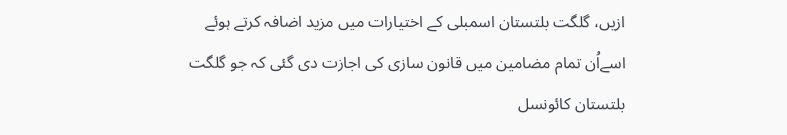ازیں، گلگت بلتستان اسمبلی کے اختیارات میں مزید اضافہ کرتے ہوئے اسےاُن تمام مضامین میں قانون سازی کی اجازت دی گئی کہ جو گلگت بلتستان کائونسل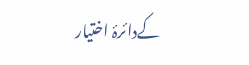کےدائرۂ اختیار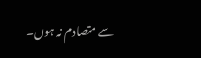سے متصادم نہ ہوں۔